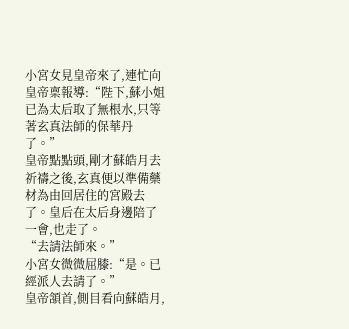小宮女見皇帝來了,連忙向皇帝稟報導:“陛下,蘇小姐已為太后取了無根水,只等著玄真法師的保華丹了。”
皇帝點點頭,剛才蘇皓月去祈禱之後,玄真便以準備藥材為由回居住的宮殿去了。皇后在太后身邊陪了一會,也走了。
“去請法師來。”
小宮女微微屈膝:“是。已經派人去請了。”
皇帝頷首,側目看向蘇皓月,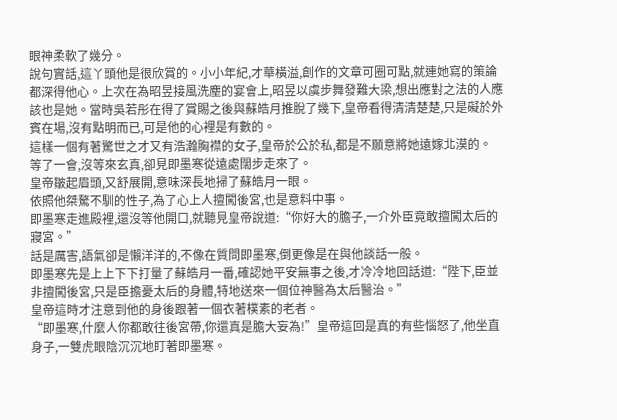眼神柔軟了幾分。
說句實話,這丫頭他是很欣賞的。小小年紀,才華橫溢,創作的文章可圈可點,就連她寫的策論都深得他心。上次在為昭昱接風洗塵的宴會上,昭昱以虞步舞發難大梁,想出應對之法的人應該也是她。當時吳若彤在得了賞賜之後與蘇皓月推脫了幾下,皇帝看得清清楚楚,只是礙於外賓在場,沒有點明而已,可是他的心裡是有數的。
這樣一個有著驚世之才又有浩瀚胸襟的女子,皇帝於公於私,都是不願意將她遠嫁北漠的。
等了一會,沒等來玄真,卻見即墨寒從遠處闊步走來了。
皇帝皺起眉頭,又舒展開,意味深長地掃了蘇皓月一眼。
依照他桀驁不馴的性子,為了心上人擅闖後宮,也是意料中事。
即墨寒走進殿裡,還沒等他開口,就聽見皇帝說道:“你好大的膽子,一介外臣竟敢擅闖太后的寢宮。”
話是厲害,語氣卻是懶洋洋的,不像在質問即墨寒,倒更像是在與他談話一般。
即墨寒先是上上下下打量了蘇皓月一番,確認她平安無事之後,才冷冷地回話道:“陛下,臣並非擅闖後宮,只是臣擔憂太后的身體,特地送來一個位神醫為太后醫治。”
皇帝這時才注意到他的身後跟著一個衣著樸素的老者。
“即墨寒,什麼人你都敢往後宮帶,你還真是膽大妄為!”皇帝這回是真的有些惱怒了,他坐直身子,一雙虎眼陰沉沉地盯著即墨寒。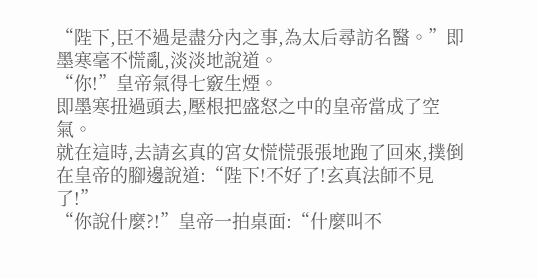“陛下,臣不過是盡分內之事,為太后尋訪名醫。”即墨寒毫不慌亂,淡淡地說道。
“你!”皇帝氣得七竅生煙。
即墨寒扭過頭去,壓根把盛怒之中的皇帝當成了空氣。
就在這時,去請玄真的宮女慌慌張張地跑了回來,撲倒在皇帝的腳邊說道:“陛下!不好了!玄真法師不見了!”
“你說什麼?!”皇帝一拍桌面:“什麼叫不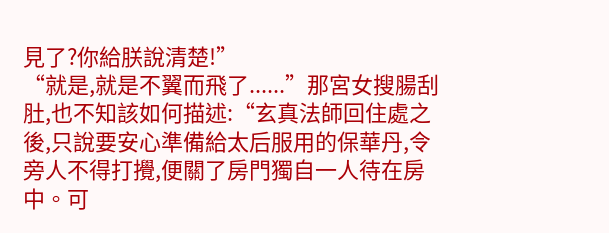見了?你給朕說清楚!”
“就是,就是不翼而飛了......”那宮女搜腸刮肚,也不知該如何描述:“玄真法師回住處之後,只說要安心準備給太后服用的保華丹,令旁人不得打攪,便關了房門獨自一人待在房中。可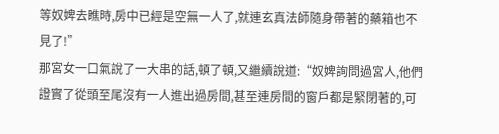等奴婢去瞧時,房中已經是空無一人了,就連玄真法師隨身帶著的藥箱也不見了!”
那宮女一口氣說了一大串的話,頓了頓,又繼續說道:“奴婢詢問過宮人,他們證實了從頭至尾沒有一人進出過房間,甚至連房間的窗戶都是緊閉著的,可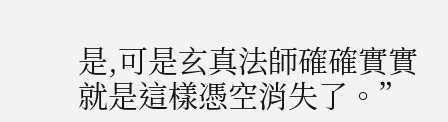是,可是玄真法師確確實實就是這樣憑空消失了。”